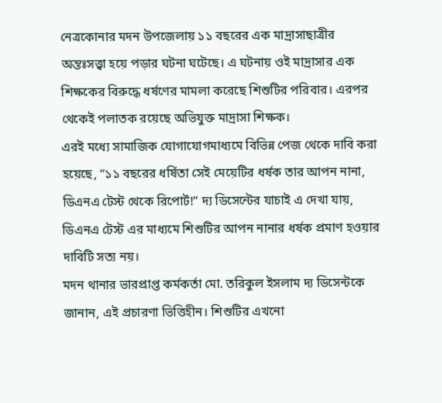নেত্রকোনার মদন উপজেলায় ১১ বছরের এক মাদ্রাসাছাত্রীর অন্তঃসত্ত্বা হয়ে পড়ার ঘটনা ঘটেছে। এ ঘটনায় ওই মাদ্রাসার এক শিক্ষকের বিরুদ্ধে ধর্ষণের মামলা করেছে শিশুটির পরিবার। এরপর থেকেই পলাতক রয়েছে অভিযুক্ত মাদ্রাসা শিক্ষক।
এরই মধ্যে সামাজিক যোগাযোগমাধ্যমে বিভিন্ন পেজ থেকে দাবি করা হয়েছে, “১১ বছরের ধর্ষিতা সেই মেয়েটির ধর্ষক তার আপন নানা, ডিএনএ টেস্ট থেকে রিপোর্ট!” দ্য ডিসেন্টের যাচাই এ দেখা যায়, ডিএনএ টেস্ট এর মাধ্যমে শিশুটির আপন নানার ধর্ষক প্রমাণ হওয়ার দাবিটি সত্য নয়।
মদন থানার ভারপ্রাপ্ত কর্মকর্তা মো. তরিকুল ইসলাম দ্য ডিসেন্টকে জানান, এই প্রচারণা ভিত্তিহীন। শিশুটির এখনো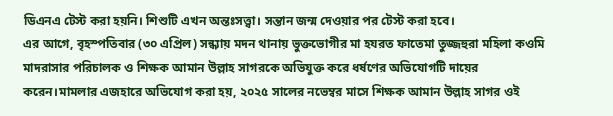ডিএনএ টেস্ট করা হয়নি। শিশুটি এখন অন্তঃসত্ত্বা। সন্তান জন্ম দেওয়ার পর টেস্ট করা হবে।
এর আগে, বৃহস্পতিবার (৩০ এপ্রিল) সন্ধ্যায় মদন থানায় ভুক্তভোগীর মা হযরত ফাতেমা তুজ্জহুরা মহিলা কওমি মাদরাসার পরিচালক ও শিক্ষক আমান উল্লাহ সাগরকে অভিযুক্ত করে ধর্ষণের অভিযোগটি দায়ের করেন।মামলার এজহারে অভিযোগ করা হয়, ২০২৫ সালের নভেম্বর মাসে শিক্ষক আমান উল্লাহ সাগর ওই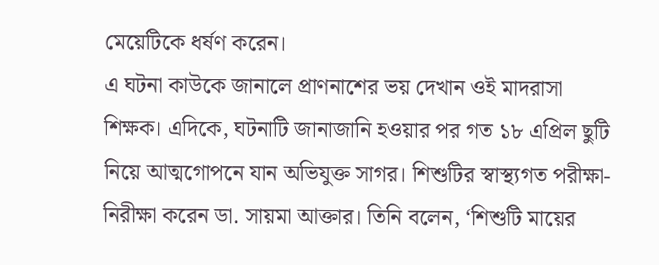মেয়েটিকে ধর্ষণ করেন।
এ ঘটনা কাউকে জানালে প্রাণনাশের ভয় দেখান ওই মাদরাসা শিক্ষক। এদিকে, ঘটনাটি জানাজানি হওয়ার পর গত ১৮ এপ্রিল ছুটি নিয়ে আত্মগোপনে যান অভিযুক্ত সাগর। শিশুটির স্বাস্থ্যগত পরীক্ষা-নিরীক্ষা করেন ডা. সায়মা আক্তার। তিনি বলেন, ‘শিশুটি মায়ের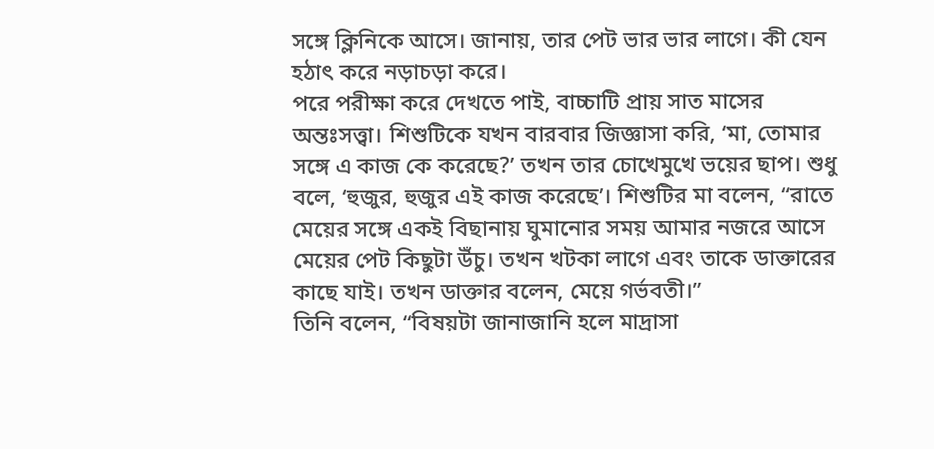সঙ্গে ক্লিনিকে আসে। জানায়, তার পেট ভার ভার লাগে। কী যেন হঠাৎ করে নড়াচড়া করে।
পরে পরীক্ষা করে দেখতে পাই, বাচ্চাটি প্রায় সাত মাসের অন্তঃসত্ত্বা। শিশুটিকে যখন বারবার জিজ্ঞাসা করি, ‘মা, তোমার সঙ্গে এ কাজ কে করেছে?’ তখন তার চোখেমুখে ভয়ের ছাপ। শুধু বলে, ‘হুজুর, হুজুর এই কাজ করেছে’। শিশুটির মা বলেন, “রাতে মেয়ের সঙ্গে একই বিছানায় ঘুমানোর সময় আমার নজরে আসে মেয়ের পেট কিছুটা উঁচু। তখন খটকা লাগে এবং তাকে ডাক্তারের কাছে যাই। তখন ডাক্তার বলেন, মেয়ে গর্ভবতী।”
তিনি বলেন, “বিষয়টা জানাজানি হলে মাদ্রাসা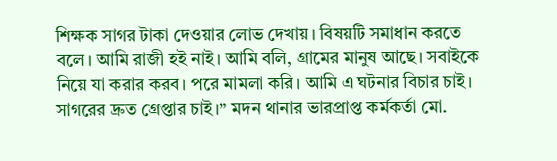শিক্ষক সাগর টাকা দেওয়ার লোভ দেখায়। বিষয়টি সমাধান করতে বলে। আমি রাজী হই নাই। আমি বলি, গ্রামের মানুষ আছে। সবাইকে নিয়ে যা করার করব। পরে মামলা করি। আমি এ ঘটনার বিচার চাই। সাগরের দ্রুত গ্রেপ্তার চাই।” মদন থানার ভারপ্রাপ্ত কর্মকর্তা মো.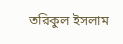তরিকুল ইসলাম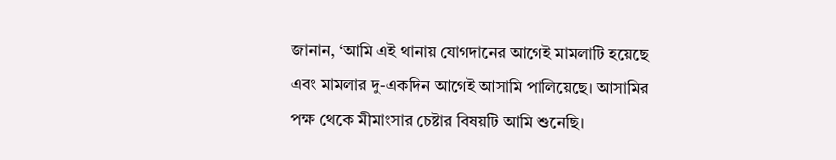জানান, ‘আমি এই থানায় যোগদানের আগেই মামলাটি হয়েছে এবং মামলার দু-একদিন আগেই আসামি পালিয়েছে। আসামির পক্ষ থেকে মীমাংসার চেষ্টার বিষয়টি আমি শুনেছি।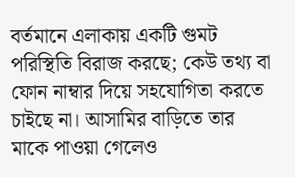বর্তমানে এলাকায় একটি গুমট পরিস্থিতি বিরাজ করছে; কেউ তথ্য বা ফোন নাম্বার দিয়ে সহযোগিতা করতে চাইছে না। আসামির বাড়িতে তার মাকে পাওয়া গেলেও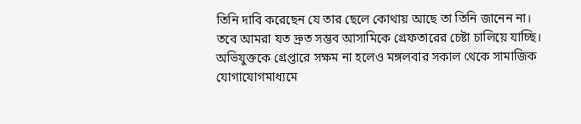তিনি দাবি করেছেন যে তার ছেলে কোথায় আছে তা তিনি জানেন না।
তবে আমরা যত দ্রুত সম্ভব আসামিকে গ্রেফতারের চেষ্টা চালিয়ে যাচ্ছি। অভিযুক্তকে গ্রেপ্তারে সক্ষম না হলেও মঙ্গলবার সকাল থেকে সামাজিক যোগাযোগমাধ্যমে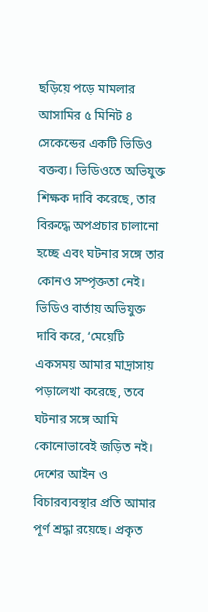ছড়িয়ে পড়ে মামলার আসামির ৫ মিনিট ৪ সেকেন্ডের একটি ভিডিও বক্তব্য। ভিডিওতে অভিযুক্ত শিক্ষক দাবি করেছে, তার বিরুদ্ধে অপপ্রচার চালানো হচ্ছে এবং ঘটনার সঙ্গে তার কোনও সম্পৃক্ততা নেই।
ভিডিও বার্তায় অভিযুক্ত দাবি করে, ‘মেয়েটি একসময় আমার মাদ্রাসায় পড়ালেখা করেছে, তবে ঘটনার সঙ্গে আমি কোনোভাবেই জড়িত নই। দেশের আইন ও বিচারব্যবস্থার প্রতি আমার পূর্ণ শ্রদ্ধা রয়েছে। প্রকৃত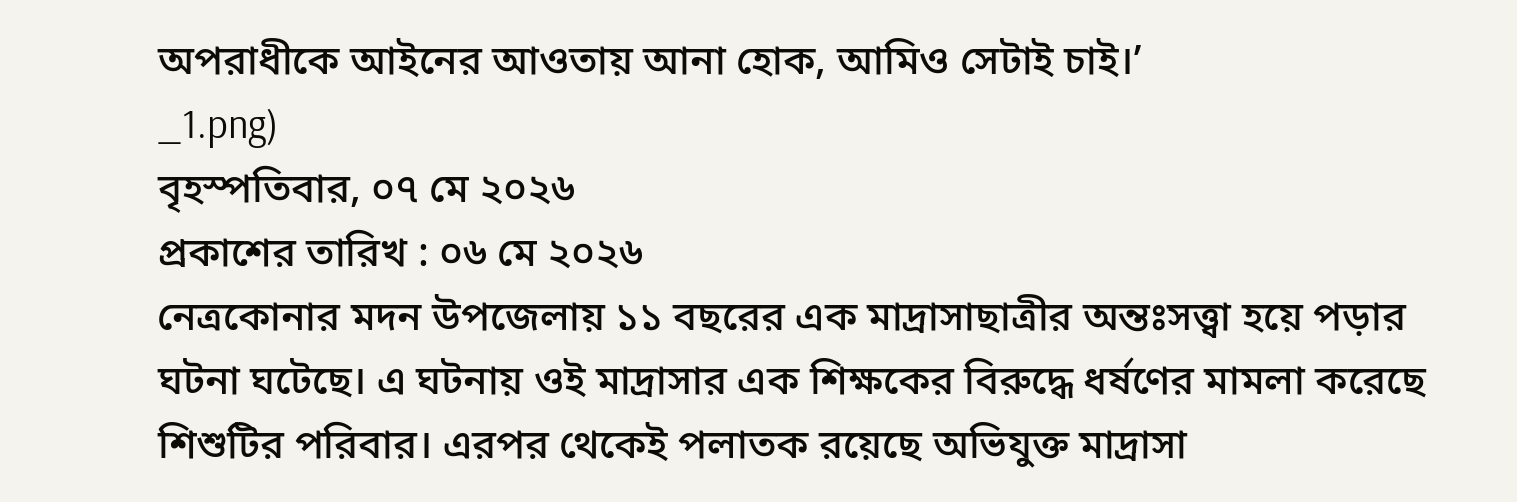অপরাধীকে আইনের আওতায় আনা হোক, আমিও সেটাই চাই।’
_1.png)
বৃহস্পতিবার, ০৭ মে ২০২৬
প্রকাশের তারিখ : ০৬ মে ২০২৬
নেত্রকোনার মদন উপজেলায় ১১ বছরের এক মাদ্রাসাছাত্রীর অন্তঃসত্ত্বা হয়ে পড়ার ঘটনা ঘটেছে। এ ঘটনায় ওই মাদ্রাসার এক শিক্ষকের বিরুদ্ধে ধর্ষণের মামলা করেছে শিশুটির পরিবার। এরপর থেকেই পলাতক রয়েছে অভিযুক্ত মাদ্রাসা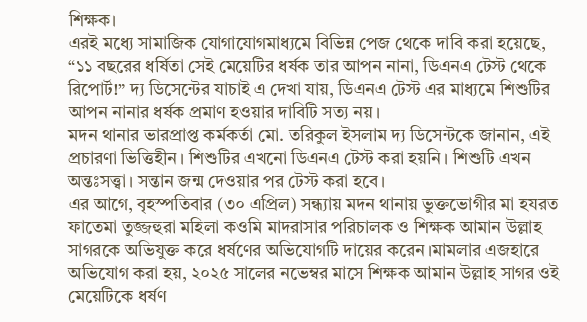শিক্ষক।
এরই মধ্যে সামাজিক যোগাযোগমাধ্যমে বিভিন্ন পেজ থেকে দাবি করা হয়েছে, “১১ বছরের ধর্ষিতা সেই মেয়েটির ধর্ষক তার আপন নানা, ডিএনএ টেস্ট থেকে রিপোর্ট!” দ্য ডিসেন্টের যাচাই এ দেখা যায়, ডিএনএ টেস্ট এর মাধ্যমে শিশুটির আপন নানার ধর্ষক প্রমাণ হওয়ার দাবিটি সত্য নয়।
মদন থানার ভারপ্রাপ্ত কর্মকর্তা মো. তরিকুল ইসলাম দ্য ডিসেন্টকে জানান, এই প্রচারণা ভিত্তিহীন। শিশুটির এখনো ডিএনএ টেস্ট করা হয়নি। শিশুটি এখন অন্তঃসত্ত্বা। সন্তান জন্ম দেওয়ার পর টেস্ট করা হবে।
এর আগে, বৃহস্পতিবার (৩০ এপ্রিল) সন্ধ্যায় মদন থানায় ভুক্তভোগীর মা হযরত ফাতেমা তুজ্জহুরা মহিলা কওমি মাদরাসার পরিচালক ও শিক্ষক আমান উল্লাহ সাগরকে অভিযুক্ত করে ধর্ষণের অভিযোগটি দায়ের করেন।মামলার এজহারে অভিযোগ করা হয়, ২০২৫ সালের নভেম্বর মাসে শিক্ষক আমান উল্লাহ সাগর ওই মেয়েটিকে ধর্ষণ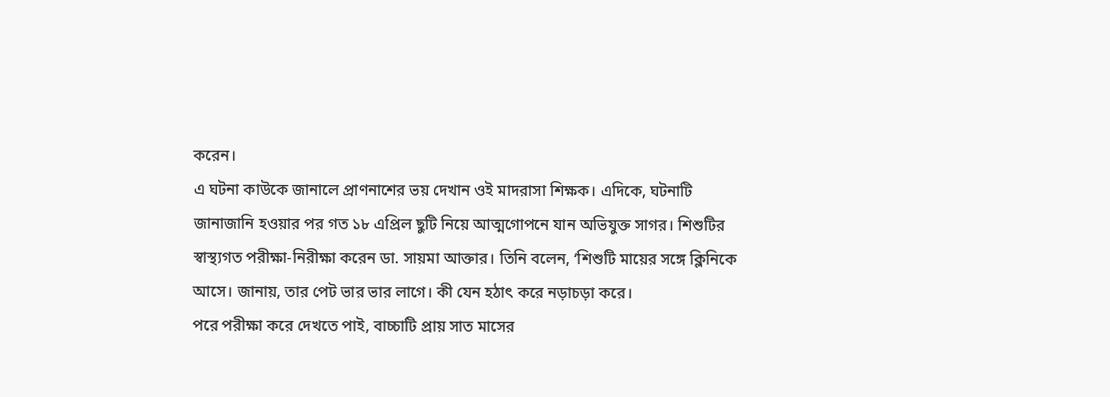করেন।
এ ঘটনা কাউকে জানালে প্রাণনাশের ভয় দেখান ওই মাদরাসা শিক্ষক। এদিকে, ঘটনাটি জানাজানি হওয়ার পর গত ১৮ এপ্রিল ছুটি নিয়ে আত্মগোপনে যান অভিযুক্ত সাগর। শিশুটির স্বাস্থ্যগত পরীক্ষা-নিরীক্ষা করেন ডা. সায়মা আক্তার। তিনি বলেন, ‘শিশুটি মায়ের সঙ্গে ক্লিনিকে আসে। জানায়, তার পেট ভার ভার লাগে। কী যেন হঠাৎ করে নড়াচড়া করে।
পরে পরীক্ষা করে দেখতে পাই, বাচ্চাটি প্রায় সাত মাসের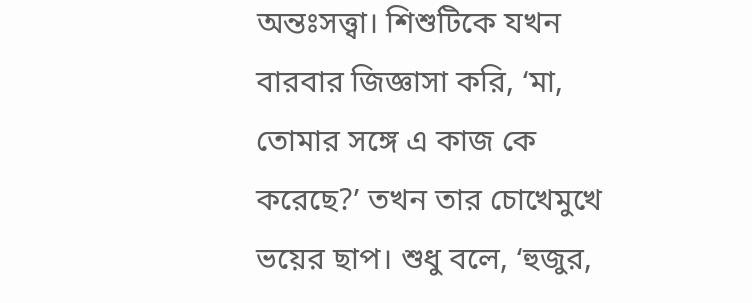অন্তঃসত্ত্বা। শিশুটিকে যখন বারবার জিজ্ঞাসা করি, ‘মা, তোমার সঙ্গে এ কাজ কে করেছে?’ তখন তার চোখেমুখে ভয়ের ছাপ। শুধু বলে, ‘হুজুর,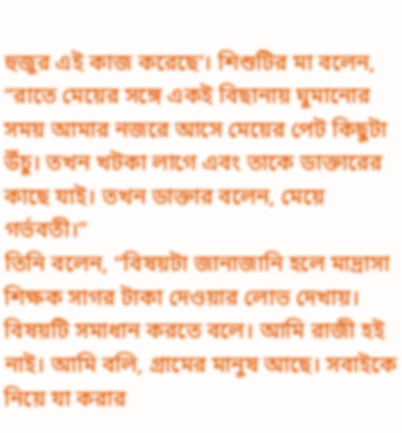হুজুর এই কাজ করেছে’। শিশুটির মা বলেন, “রাতে মেয়ের সঙ্গে একই বিছানায় ঘুমানোর সময় আমার নজরে আসে মেয়ের পেট কিছুটা উঁচু। তখন খটকা লাগে এবং তাকে ডাক্তারের কাছে যাই। তখন ডাক্তার বলেন, মেয়ে গর্ভবতী।”
তিনি বলেন, “বিষয়টা জানাজানি হলে মাদ্রাসা শিক্ষক সাগর টাকা দেওয়ার লোভ দেখায়। বিষয়টি সমাধান করতে বলে। আমি রাজী হই নাই। আমি বলি, গ্রামের মানুষ আছে। সবাইকে নিয়ে যা করার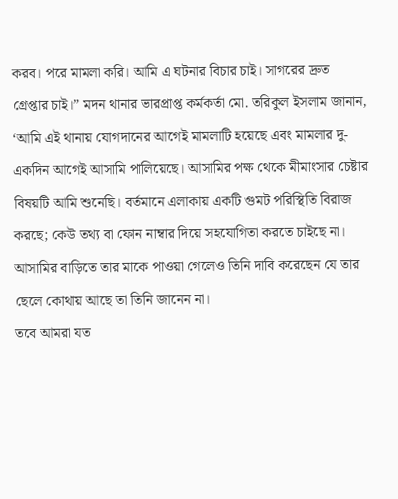করব। পরে মামলা করি। আমি এ ঘটনার বিচার চাই। সাগরের দ্রুত গ্রেপ্তার চাই।” মদন থানার ভারপ্রাপ্ত কর্মকর্তা মো. তরিকুল ইসলাম জানান, ‘আমি এই থানায় যোগদানের আগেই মামলাটি হয়েছে এবং মামলার দু-একদিন আগেই আসামি পালিয়েছে। আসামির পক্ষ থেকে মীমাংসার চেষ্টার বিষয়টি আমি শুনেছি। বর্তমানে এলাকায় একটি গুমট পরিস্থিতি বিরাজ করছে; কেউ তথ্য বা ফোন নাম্বার দিয়ে সহযোগিতা করতে চাইছে না। আসামির বাড়িতে তার মাকে পাওয়া গেলেও তিনি দাবি করেছেন যে তার ছেলে কোথায় আছে তা তিনি জানেন না।
তবে আমরা যত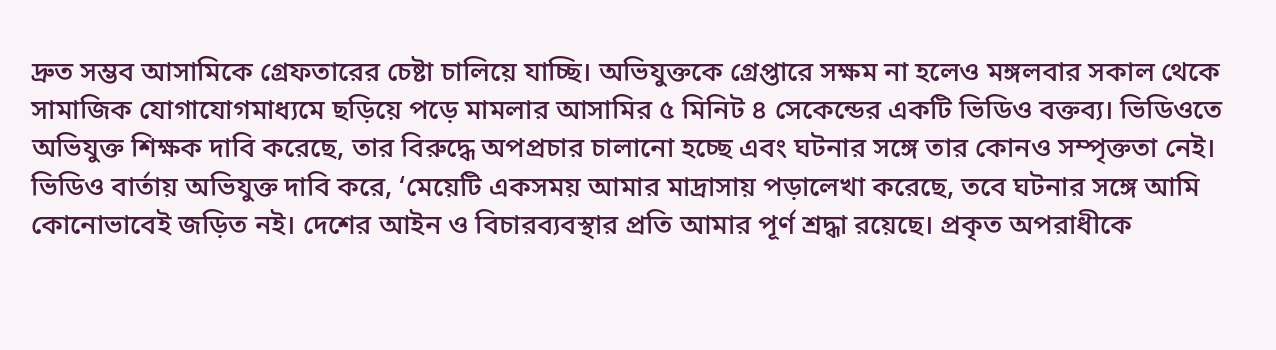দ্রুত সম্ভব আসামিকে গ্রেফতারের চেষ্টা চালিয়ে যাচ্ছি। অভিযুক্তকে গ্রেপ্তারে সক্ষম না হলেও মঙ্গলবার সকাল থেকে সামাজিক যোগাযোগমাধ্যমে ছড়িয়ে পড়ে মামলার আসামির ৫ মিনিট ৪ সেকেন্ডের একটি ভিডিও বক্তব্য। ভিডিওতে অভিযুক্ত শিক্ষক দাবি করেছে, তার বিরুদ্ধে অপপ্রচার চালানো হচ্ছে এবং ঘটনার সঙ্গে তার কোনও সম্পৃক্ততা নেই।
ভিডিও বার্তায় অভিযুক্ত দাবি করে, ‘মেয়েটি একসময় আমার মাদ্রাসায় পড়ালেখা করেছে, তবে ঘটনার সঙ্গে আমি কোনোভাবেই জড়িত নই। দেশের আইন ও বিচারব্যবস্থার প্রতি আমার পূর্ণ শ্রদ্ধা রয়েছে। প্রকৃত অপরাধীকে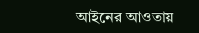আইনের আওতায়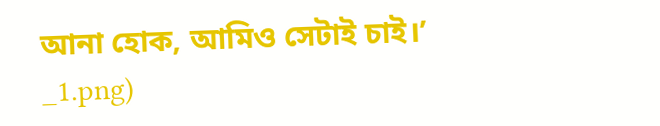আনা হোক, আমিও সেটাই চাই।’
_1.png)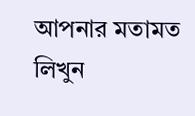আপনার মতামত লিখুন